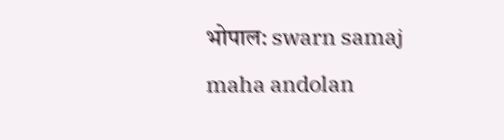भोपाल: swarn samaj maha andolan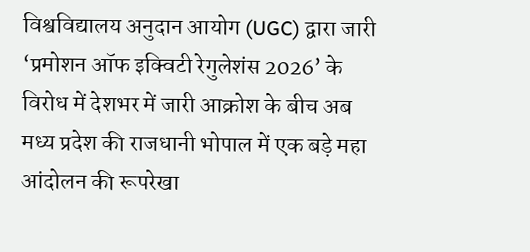विश्वविद्यालय अनुदान आयोग (UGC) द्वारा जारी ‘प्रमोशन ऑफ इक्विटी रेगुलेशंस 2026’ के विरोध में देशभर में जारी आक्रोश के बीच अब मध्य प्रदेश की राजधानी भोपाल में एक बड़े महा आंदोलन की रूपरेखा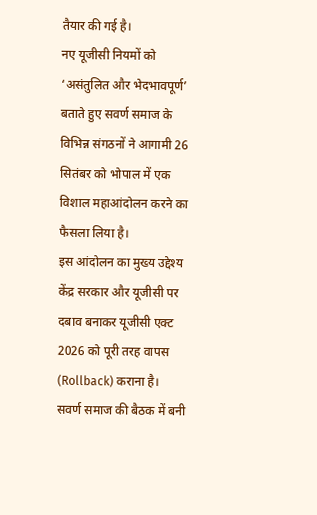तैयार की गई है।
नए यूजीसी नियमों को ‘असंतुलित और भेदभावपूर्ण’ बताते हुए सवर्ण समाज के विभिन्न संगठनों ने आगामी 26 सितंबर को भोपाल में एक विशाल महाआंदोलन करने का फैसला लिया है।
इस आंदोलन का मुख्य उद्देश्य केंद्र सरकार और यूजीसी पर दबाव बनाकर यूजीसी एक्ट 2026 को पूरी तरह वापस (Rollback) कराना है।
सवर्ण समाज की बैठक में बनी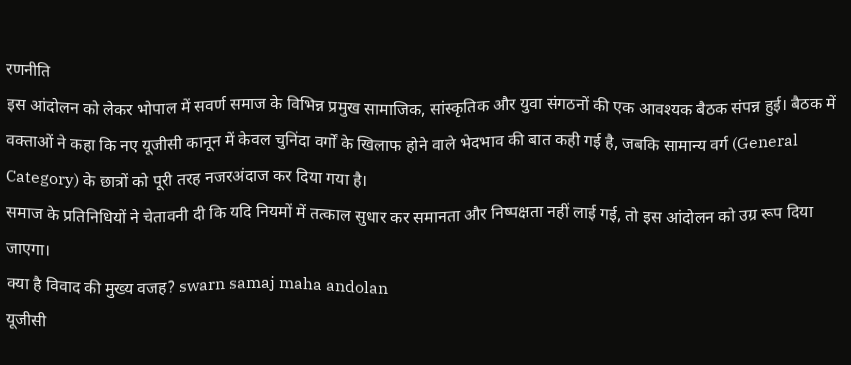रणनीति
इस आंदोलन को लेकर भोपाल में सवर्ण समाज के विभिन्न प्रमुख सामाजिक, सांस्कृतिक और युवा संगठनों की एक आवश्यक बैठक संपन्न हुई। बैठक में वक्ताओं ने कहा कि नए यूजीसी कानून में केवल चुनिंदा वर्गों के खिलाफ होने वाले भेदभाव की बात कही गई है, जबकि सामान्य वर्ग (General Category) के छात्रों को पूरी तरह नजरअंदाज कर दिया गया है।
समाज के प्रतिनिधियों ने चेतावनी दी कि यदि नियमों में तत्काल सुधार कर समानता और निष्पक्षता नहीं लाई गई, तो इस आंदोलन को उग्र रूप दिया जाएगा।
क्या है विवाद की मुख्य वजह? swarn samaj maha andolan
यूजीसी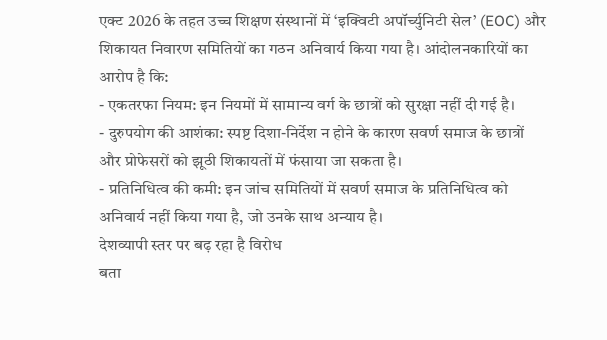एक्ट 2026 के तहत उच्च शिक्षण संस्थानों में ‘इक्विटी अपॉर्च्युनिटी सेल’ (EOC) और शिकायत निवारण समितियों का गठन अनिवार्य किया गया है। आंदोलनकारियों का आरोप है कि:
- एकतरफा नियम: इन नियमों में सामान्य वर्ग के छात्रों को सुरक्षा नहीं दी गई है।
- दुरुपयोग की आशंका: स्पष्ट दिशा-निर्देश न होने के कारण सवर्ण समाज के छात्रों और प्रोफेसरों को झूठी शिकायतों में फंसाया जा सकता है।
- प्रतिनिधित्व की कमी: इन जांच समितियों में सवर्ण समाज के प्रतिनिधित्व को अनिवार्य नहीं किया गया है, जो उनके साथ अन्याय है।
देशव्यापी स्तर पर बढ़ रहा है विरोध
बता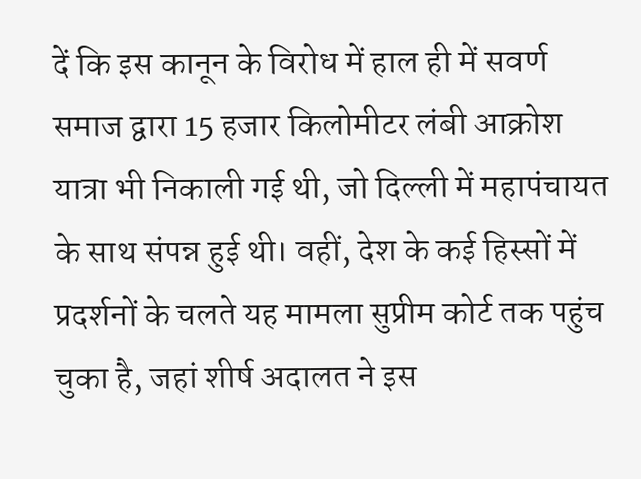दें कि इस कानून के विरोध में हाल ही में सवर्ण समाज द्वारा 15 हजार किलोमीटर लंबी आक्रोश यात्रा भी निकाली गई थी, जो दिल्ली में महापंचायत के साथ संपन्न हुई थी। वहीं, देश के कई हिस्सों में प्रदर्शनों के चलते यह मामला सुप्रीम कोर्ट तक पहुंच चुका है, जहां शीर्ष अदालत ने इस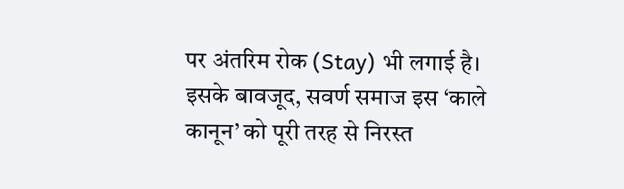पर अंतरिम रोक (Stay) भी लगाई है।
इसके बावजूद, सवर्ण समाज इस ‘काले कानून’ को पूरी तरह से निरस्त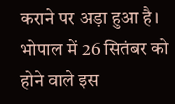कराने पर अड़ा हुआ है। भोपाल में 26 सितंबर को होने वाले इस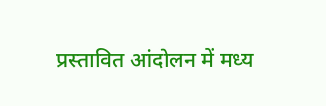प्रस्तावित आंदोलन में मध्य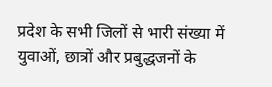प्रदेश के सभी जिलों से भारी संख्या में युवाओं, छात्रों और प्रबुद्धजनों के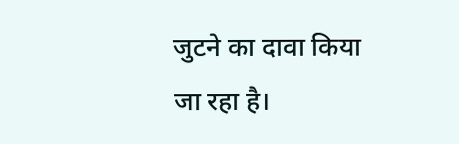जुटने का दावा किया जा रहा है।